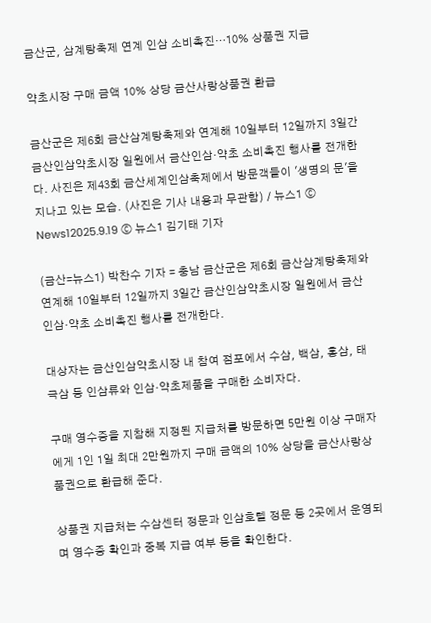금산군, 삼계탕축제 연계 인삼 소비촉진…10% 상품권 지급

약초시장 구매 금액 10% 상당 금산사랑상품권 환급

금산군은 제6회 금산삼계탕축제와 연계해 10일부터 12일까지 3일간 금산인삼약초시장 일원에서 금산인삼·약초 소비촉진 행사를 전개한다. 사진은 제43회 금산세계인삼축제에서 방문객들이 '생명의 문'을 지나고 있는 모습. (사진은 기사 내용과 무관함) / 뉴스1 ⓒ News12025.9.19 ⓒ 뉴스1 김기태 기자

(금산=뉴스1) 박찬수 기자 = 충남 금산군은 제6회 금산삼계탕축제와 연계해 10일부터 12일까지 3일간 금산인삼약초시장 일원에서 금산인삼·약초 소비촉진 행사를 전개한다.

대상자는 금산인삼약초시장 내 참여 점포에서 수삼, 백삼, 홍삼, 태극삼 등 인삼류와 인삼·약초제품을 구매한 소비자다.

구매 영수증을 지참해 지정된 지급처를 방문하면 5만원 이상 구매자에게 1인 1일 최대 2만원까지 구매 금액의 10% 상당을 금산사랑상품권으로 환급해 준다.

상품권 지급처는 수삼센터 정문과 인삼호텔 정문 등 2곳에서 운영되며 영수증 확인과 중복 지급 여부 등을 확인한다.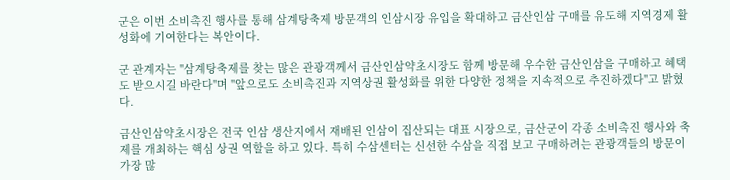군은 이번 소비촉진 행사를 통해 삼계탕축제 방문객의 인삼시장 유입을 확대하고 금산인삼 구매를 유도해 지역경제 활성화에 기여한다는 복안이다.

군 관계자는 "삼계탕축제를 찾는 많은 관광객께서 금산인삼약초시장도 함께 방문해 우수한 금산인삼을 구매하고 혜택도 받으시길 바란다"며 "앞으로도 소비촉진과 지역상권 활성화를 위한 다양한 정책을 지속적으로 추진하겠다"고 밝혔다.

금산인삼약초시장은 전국 인삼 생산지에서 재배된 인삼이 집산되는 대표 시장으로, 금산군이 각종 소비촉진 행사와 축제를 개최하는 핵심 상권 역할을 하고 있다. 특히 수삼센터는 신선한 수삼을 직접 보고 구매하려는 관광객들의 방문이 가장 많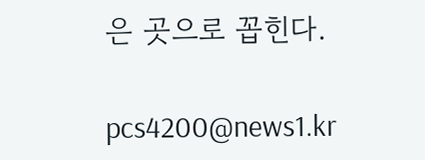은 곳으로 꼽힌다.

pcs4200@news1.kr